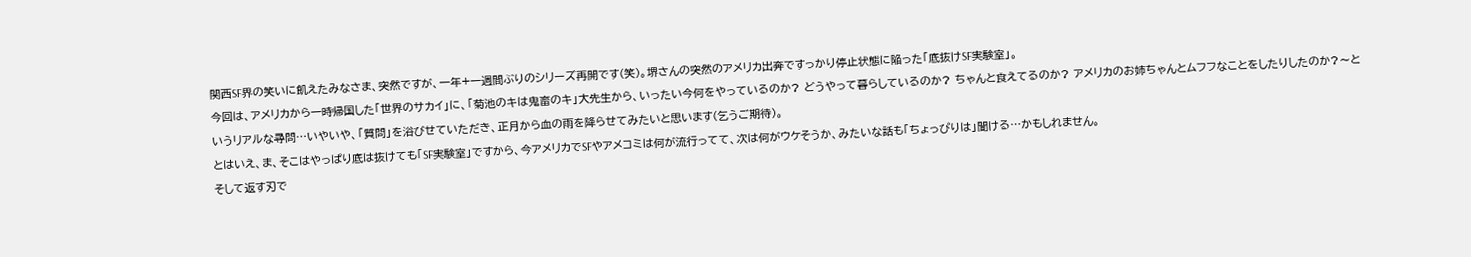関西SF界の笑いに飢えたみなさま、突然ですが、一年+一週間ぶりのシリーズ再開です(笑)。堺さんの突然のアメリカ出奔ですっかり停止状態に陥った「底抜けSF実験室」。
今回は、アメリカから一時帰国した「世界のサカイ」に、「菊池のキは鬼畜のキ」大先生から、いったい今何をやっているのか? どうやって暮らしているのか? ちゃんと食えてるのか? アメリカのお姉ちゃんとムフフなことをしたりしたのか?〜というリアルな尋問…いやいや、「質問」を浴びせていただき、正月から血の雨を降らせてみたいと思います(乞うご期待)。
とはいえ、ま、そこはやっぱり底は抜けても「SF実験室」ですから、今アメリカでSFやアメコミは何が流行ってて、次は何がウケそうか、みたいな話も「ちょっぴりは」聞ける…かもしれません。
そして返す刃で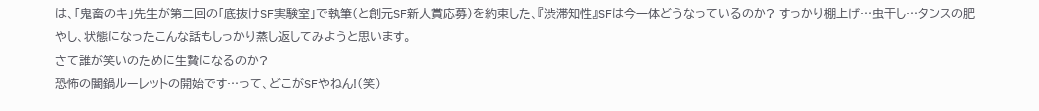は、「鬼畜のキ」先生が第二回の「底抜けSF実験室」で執筆(と創元SF新人賞応募)を約束した、『渋滞知性』SFは今一体どうなっているのか? すっかり棚上げ…虫干し…タンスの肥やし、状態になったこんな話もしっかり蒸し返してみようと思います。
さて誰が笑いのために生贄になるのか?
恐怖の闇鍋ルーレットの開始です…って、どこがSFやねん!(笑)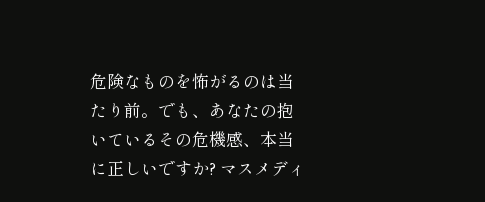危険なものを怖がるのは当たり前。でも、あなたの抱いているその危機感、本当に正しいですか? マスメディ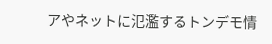アやネットに氾濫するトンデモ情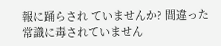報に踊らされ ていませんか? 間違った常識に毒されていません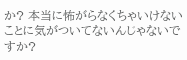か? 本当に怖がらなくちゃいけないことに気がついてないんじゃないですか?